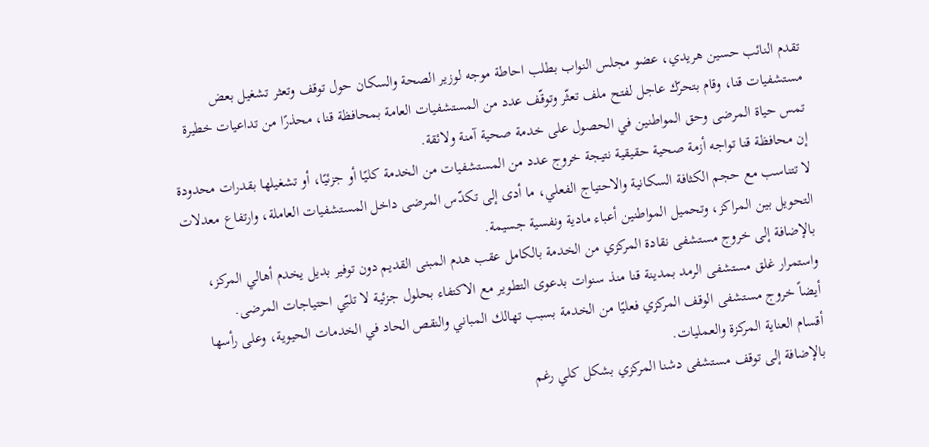تقدم النائب حسين هريدي، عضو مجلس النواب بطلب احاطة موجه لوزير الصحة والسكان حول توقف وتعثر تشغيل بعض مستشفيات قنا، وقام بتحرّك عاجل لفتح ملف تعثّر وتوقّف عدد من المستشفيات العامة بمحافظة قنا، محذرًا من تداعيات خطيرة تمس حياة المرضى وحق المواطنين في الحصول على خدمة صحية آمنة ولائقة.
إن محافظة قنا تواجه أزمة صحية حقيقية نتيجة خروج عدد من المستشفيات من الخدمة كليًا أو جزئيًا، أو تشغيلها بقدرات محدودة لا تتناسب مع حجم الكثافة السكانية والاحتياج الفعلي، ما أدى إلى تكدّس المرضى داخل المستشفيات العاملة، وارتفاع معدلات التحويل بين المراكز، وتحميل المواطنين أعباء مادية ونفسية جسيمة.
بالإضافة إلى خروج مستشفى نقادة المركزي من الخدمة بالكامل عقب هدم المبنى القديم دون توفير بديل يخدم أهالي المركز، واستمرار غلق مستشفى الرمد بمدينة قنا منذ سنوات بدعوى التطوير مع الاكتفاء بحلول جزئية لا تلبّي احتياجات المرضى.
أيضاً خروج مستشفى الوقف المركزي فعليًا من الخدمة بسبب تهالك المباني والنقص الحاد في الخدمات الحيوية، وعلى رأسها أقسام العناية المركزة والعمليات.
بالإضافة إلى توقف مستشفى دشنا المركزي بشكل كلي رغم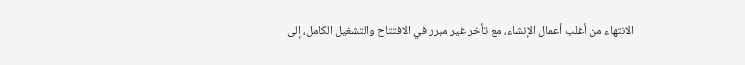الانتهاء من أغلب أعمال الإنشاء، مع تأخر غير مبرر في الافتتاح والتشغيل الكامل، إلى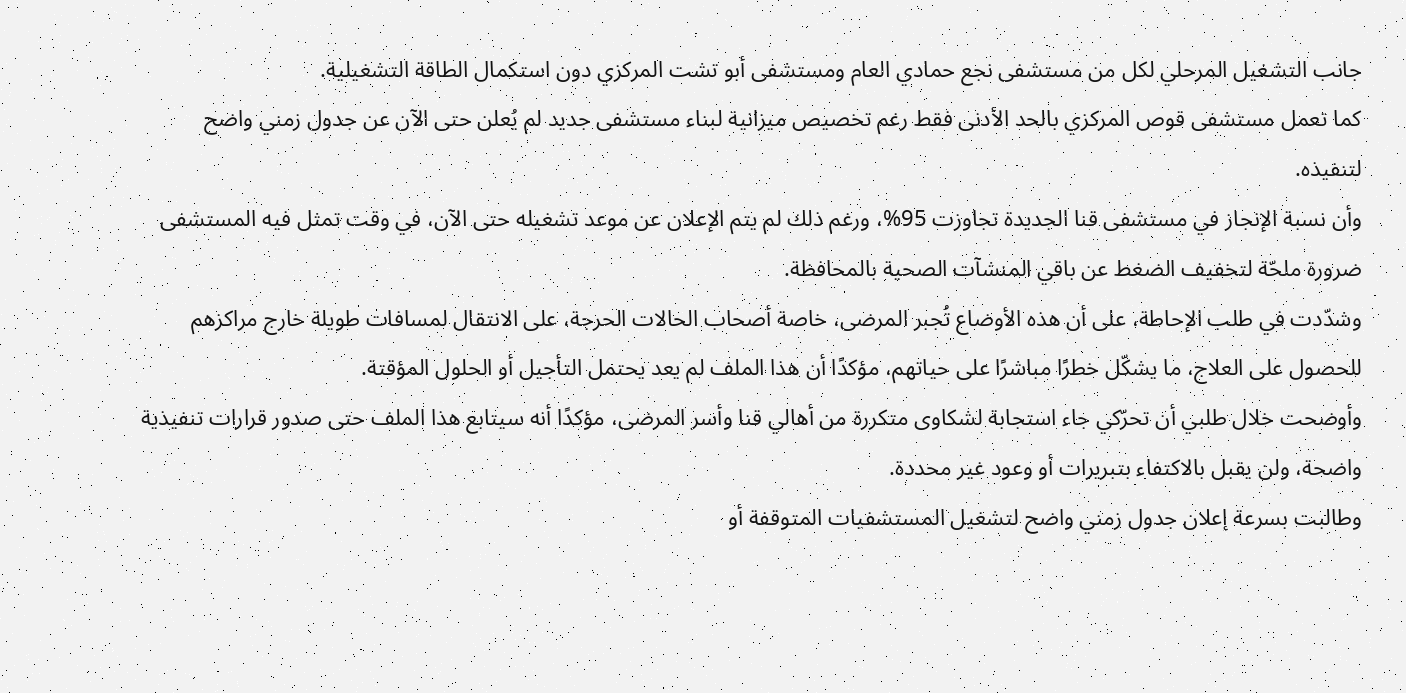جانب التشغيل المرحلي لكل من مستشفى نجع حمادي العام ومستشفى أبو تشت المركزي دون استكمال الطاقة التشغيلية.
كما تعمل مستشفى قوص المركزي بالحد الأدنى فقط رغم تخصيص ميزانية لبناء مستشفى جديد لم يُعلن حتى الآن عن جدول زمني واضح لتنفيذه.
وأن نسبة الإنجاز في مستشفى قنا الجديدة تجاوزت 95%، ورغم ذلك لم يتم الإعلان عن موعد تشغيله حتى الآن، في وقت تمثل فيه المستشفى ضرورة ملحّة لتخفيف الضغط عن باقي المنشآت الصحية بالمحافظة.
وشدّدت في طلب الإحاطة، على أن هذه الأوضاع تُجبر المرضى، خاصة أصحاب الحالات الحرجة، على الانتقال لمسافات طويلة خارج مراكزهم للحصول على العلاج، ما يشكّل خطرًا مباشرًا على حياتهم، مؤكدًا أن هذا الملف لم يعد يحتمل التأجيل أو الحلول المؤقتة.
وأوضحت خلال طلبي أن تحرّكي جاء استجابة لشكاوى متكررة من أهالي قنا وأسر المرضى، مؤكدًا أنه سيتابع هذا الملف حتى صدور قرارات تنفيذية واضحة، ولن يقبل بالاكتفاء بتبريرات أو وعود غير محددة.
وطالبت بسرعة إعلان جدول زمني واضح لتشغيل المستشفيات المتوقفة أو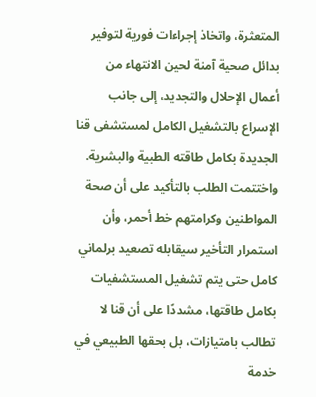المتعثرة، واتخاذ إجراءات فورية لتوفير بدائل صحية آمنة لحين الانتهاء من أعمال الإحلال والتجديد، إلى جانب الإسراع بالتشغيل الكامل لمستشفى قنا الجديدة بكامل طاقته الطبية والبشرية.
واختتمت الطلب بالتأكيد على أن صحة المواطنين وكرامتهم خط أحمر، وأن استمرار التأخير سيقابله تصعيد برلماني كامل حتى يتم تشغيل المستشفيات بكامل طاقتها، مشددًا على أن قنا لا تطالب بامتيازات، بل بحقها الطبيعي في خدمة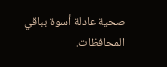صحية عادلة أسوة بباقي المحافظات.